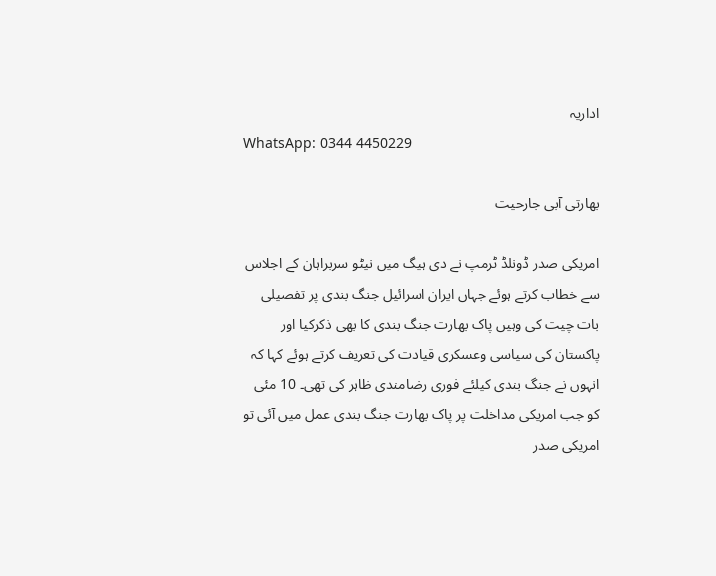اداریہ
WhatsApp: 0344 4450229

بھارتی آبی جارحیت

امریکی صدر ڈونلڈ ٹرمپ نے دی ہیگ میں نیٹو سربراہان کے اجلاس سے خطاب کرتے ہوئے جہاں ایران اسرائیل جنگ بندی پر تفصیلی بات چیت کی وہیں پاک بھارت جنگ بندی کا بھی ذکرکیا اور پاکستان کی سیاسی وعسکری قیادت کی تعریف کرتے ہوئے کہا کہ انہوں نے جنگ بندی کیلئے فوری رضامندی ظاہر کی تھی۔ 10 مئی کو جب امریکی مداخلت پر پاک بھارت جنگ بندی عمل میں آئی تو امریکی صدر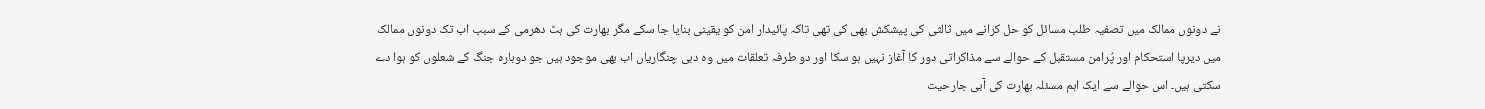نے دونوں ممالک میں تصفیہ طلب مسائل کو حل کرانے میں ثالثی کی پیشکش بھی کی تھی تاکہ پائیدار امن کو یقینی بنایا جا سکے مگر بھارت کی ہٹ دھرمی کے سبب اب تک دونوں ممالک میں دیرپا استحکام اور پُرامن مستقبل کے حوالے سے مذاکراتی دور کا آغاز نہیں ہو سکا اور دو طرفہ تعلقات میں وہ دبی چنگاریاں اب بھی موجود ہیں جو دوبارہ جنگ کے شعلوں کو ہوا دے سکتی ہیں۔ اس حوالے سے ایک اہم مسئلہ بھارت کی آبی جارحیت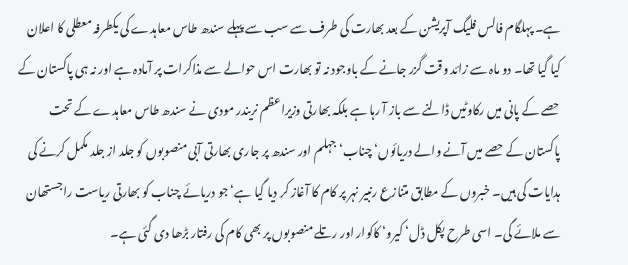ہے۔ پہلگام فالس فلیگ آپریشن کے بعد بھارت کی طرف سے سب سے پہلے سندھ طاس معاہدے کی یکطرفہ معطلی کا اعلان کیا گیا تھا۔ دو ماہ سے زائد وقت گزر جانے کے باوجود نہ تو بھارت اس حوالے سے مذاکرات پر آمادہ ہے اور نہ ہی پاکستان کے حصے کے پانی میں رکاوٹیں ڈالنے سے باز آ رہا ہے بلکہ بھارتی وزیراعظم نریندر مودی نے سندھ طاس معاہدے کے تحت پاکستان کے حصے میں آنے والے دریائوں‘ چناب‘ جہلم اور سندھ پر جاری بھارتی آبی منصوبوں کو جلد از جلد مکمل کرنے کی ہدایات کی ہیں۔ خبروں کے مطابق متنازع رنبیر نہر پر کام کا آغاز کر دیا گیا ہے‘ جو دریائے چناب کو بھارتی ریاست راجستھان سے ملائے گی۔ اسی طرح پکل ڈل‘ کیرو‘ کاکوار اور رتلے منصوبوں پر بھی کام کی رفتار بڑھا دی گئی ہے۔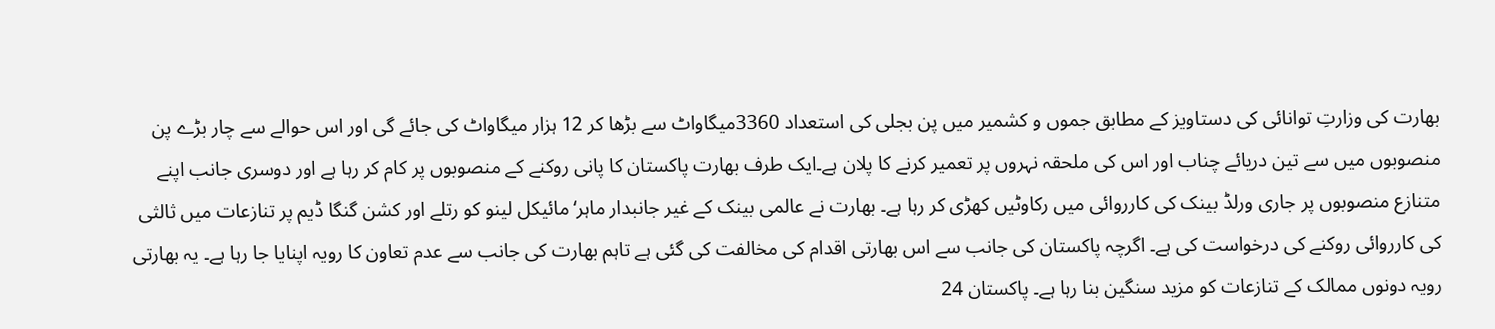بھارت کی وزارتِ توانائی کی دستاویز کے مطابق جموں و کشمیر میں پن بجلی کی استعداد 3360میگاواٹ سے بڑھا کر 12 ہزار میگاواٹ کی جائے گی اور اس حوالے سے چار بڑے پن منصوبوں میں سے تین دریائے چناب اور اس کی ملحقہ نہروں پر تعمیر کرنے کا پلان ہے۔ایک طرف بھارت پاکستان کا پانی روکنے کے منصوبوں پر کام کر رہا ہے اور دوسری جانب اپنے متنازع منصوبوں پر جاری ورلڈ بینک کی کارروائی میں رکاوٹیں کھڑی کر رہا ہے۔ بھارت نے عالمی بینک کے غیر جانبدار ماہر‘ مائیکل لینو کو رتلے اور کشن گنگا ڈیم پر تنازعات میں ثالثی کی کارروائی روکنے کی درخواست کی ہے۔ اگرچہ پاکستان کی جانب سے اس بھارتی اقدام کی مخالفت کی گئی ہے تاہم بھارت کی جانب سے عدم تعاون کا رویہ اپنایا جا رہا ہے۔ یہ بھارتی رویہ دونوں ممالک کے تنازعات کو مزید سنگین بنا رہا ہے۔ پاکستان 24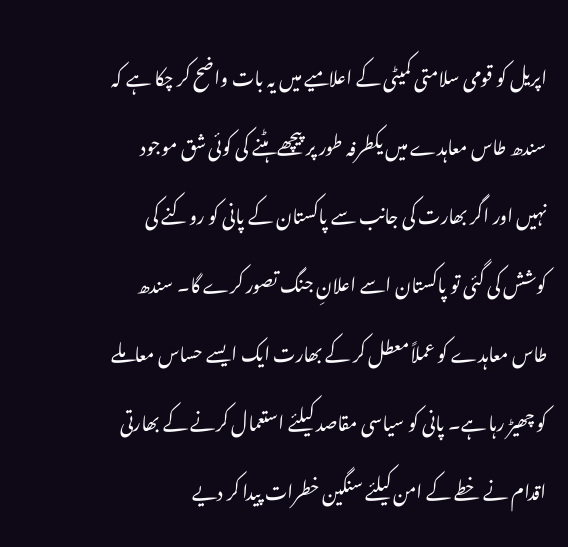اپریل کو قومی سلامتی کمیٹی کے اعلامیے میں یہ بات واضح کر چکا ہے کہ سندھ طاس معاہدے میں یکطرفہ طور پر پیچھے ہٹنے کی کوئی شق موجود نہیں اور اگر بھارت کی جانب سے پاکستان کے پانی کو روکنے کی کوشش کی گئی تو پاکستان اسے اعلانِ جنگ تصور کرے گا۔ سندھ طاس معاہدے کو عملاً معطل کر کے بھارت ایک ایسے حساس معاملے کو چھیڑ رہا ہے۔ پانی کو سیاسی مقاصد کیلئے استعمال کرنے کے بھارتی اقدام نے خطے کے امن کیلئے سنگین خطرات پیدا کر دیے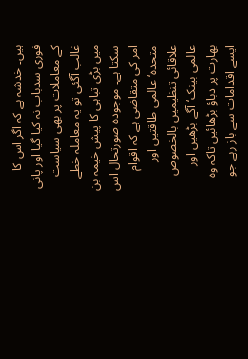ہیں۔ خدشہ ہے کہ اگر اس کا فوری سدباب نہ کیا گیا اور پانی کے معاملات پر بھی سیاست غالب آگئی تو یہ معاملہ خطے میں بڑی تباہی کا پیش خیمہ بن سکتا ہے۔ موجودہ صورتحال اس امر کی متقاضی ہے کہ اقوام متحدہ‘ عالمی طاقتیں اور علاقائی تنظیمیں بالخصوص عالمی بینک‘ آگے بڑھیں اور بھارت پر دباؤ بڑھائیں تاکہ وہ ایسے اقدامات سے باز رہے جو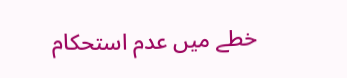خطے میں عدم استحکام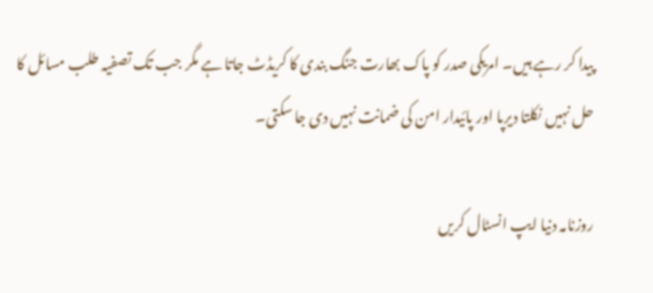پیدا کر رہے ہیں۔ امریکی صدر کو پاک بھارت جنگ بندی کا کریڈٹ جاتا ہے مگر جب تک تصفیہ طلب مسائل کا حل نہیں نکلتا دیرپا اور پائیدار امن کی ضمانت نہیں دی جا سکتی۔

روزنامہ دنیا ایپ انسٹال کریں